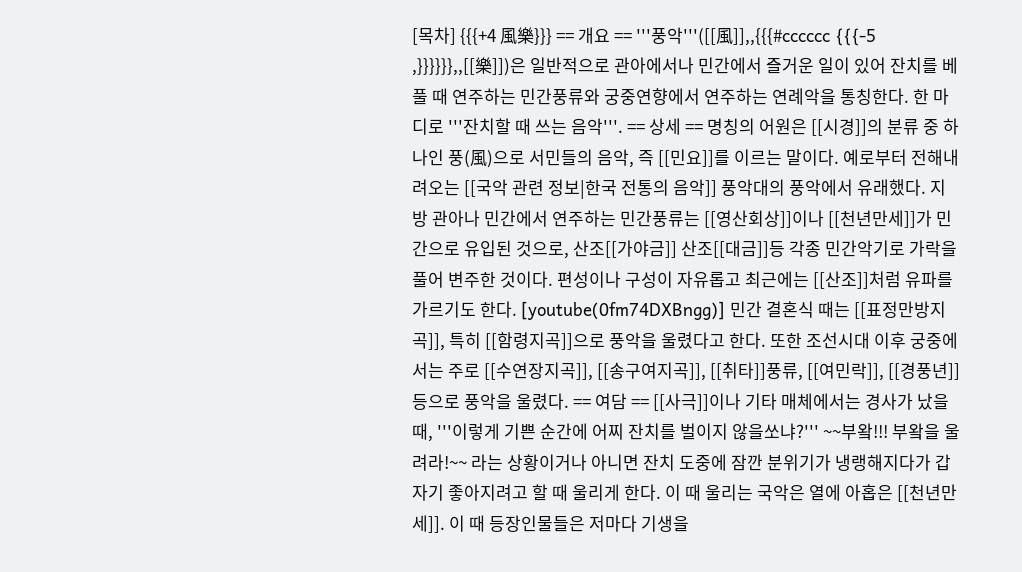[목차] {{{+4 風樂}}} == 개요 == '''풍악'''([[風]],,{{{#cccccc {{{-5 ,}}}}}},,[[樂]])은 일반적으로 관아에서나 민간에서 즐거운 일이 있어 잔치를 베풀 때 연주하는 민간풍류와 궁중연향에서 연주하는 연례악을 통칭한다. 한 마디로 '''잔치할 때 쓰는 음악'''. == 상세 == 명칭의 어원은 [[시경]]의 분류 중 하나인 풍(風)으로 서민들의 음악, 즉 [[민요]]를 이르는 말이다. 예로부터 전해내려오는 [[국악 관련 정보|한국 전통의 음악]] 풍악대의 풍악에서 유래했다. 지방 관아나 민간에서 연주하는 민간풍류는 [[영산회상]]이나 [[천년만세]]가 민간으로 유입된 것으로, 산조[[가야금]] 산조[[대금]]등 각종 민간악기로 가락을 풀어 변주한 것이다. 편성이나 구성이 자유롭고 최근에는 [[산조]]처럼 유파를 가르기도 한다. [youtube(0fm74DXBngg)] 민간 결혼식 때는 [[표정만방지곡]], 특히 [[함령지곡]]으로 풍악을 울렸다고 한다. 또한 조선시대 이후 궁중에서는 주로 [[수연장지곡]], [[송구여지곡]], [[취타]]풍류, [[여민락]], [[경풍년]] 등으로 풍악을 울렸다. == 여담 == [[사극]]이나 기타 매체에서는 경사가 났을 때, '''이렇게 기쁜 순간에 어찌 잔치를 벌이지 않을쏘냐?''' ~~부왘!!! 부왘을 울려라!~~ 라는 상황이거나 아니면 잔치 도중에 잠깐 분위기가 냉랭해지다가 갑자기 좋아지려고 할 때 울리게 한다. 이 때 울리는 국악은 열에 아홉은 [[천년만세]]. 이 때 등장인물들은 저마다 기생을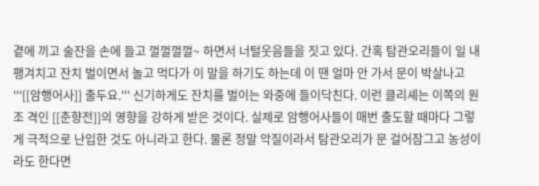곁에 끼고 술잔을 손에 들고 껄껄껄껄~ 하면서 너털웃음들을 짓고 있다. 간혹 탐관오리들이 일 내팽겨치고 잔치 벌이면서 놀고 먹다가 이 말을 하기도 하는데 이 땐 얼마 안 가서 문이 박살나고 '''[[암행어사]] 출두요.''' 신기하게도 잔치를 벌이는 와중에 들이닥친다. 이런 클리셰는 이쪽의 원조 격인 [[춘향전]]의 영향을 강하게 받은 것이다. 실제로 암행어사들이 매번 출도할 때마다 그렇게 극적으로 난입한 것도 아니라고 한다. 물론 정말 악질이라서 탐관오리가 문 걸어잠그고 농성이라도 한다면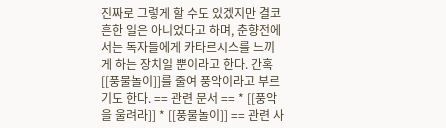진짜로 그렇게 할 수도 있겠지만 결코 흔한 일은 아니었다고 하며, 춘향전에서는 독자들에게 카타르시스를 느끼게 하는 장치일 뿐이라고 한다. 간혹 [[풍물놀이]]를 줄여 풍악이라고 부르기도 한다. == 관련 문서 == * [[풍악을 울려라]] * [[풍물놀이]] == 관련 사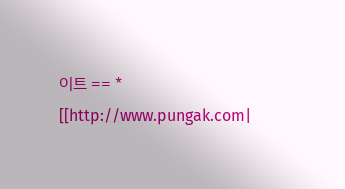이트 == * [[http://www.pungak.com|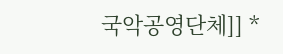국악공영단체]] *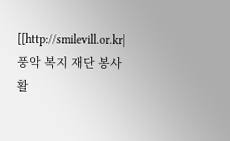[[http://smilevill.or.kr|풍악 복지 재단 봉사활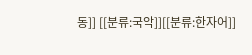동]] [[분류:국악]][[분류:한자어]]